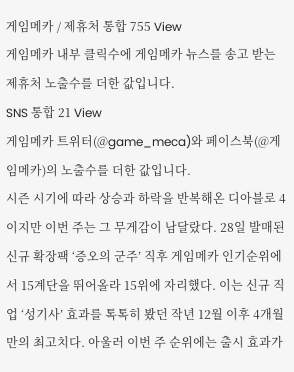게임메카 / 제휴처 통합 755 View
게임메카 내부 클릭수에 게임메카 뉴스를 송고 받는 제휴처 노출수를 더한 값입니다.
SNS 통합 21 View
게임메카 트위터(@game_meca)와 페이스북(@게임메카)의 노출수를 더한 값입니다.
시즌 시기에 따라 상승과 하락을 반복해온 디아블로 4이지만 이번 주는 그 무게감이 남달랐다. 28일 발매된 신규 확장팩 ‘증오의 군주’ 직후 게임메카 인기순위에서 15계단을 뛰어올라 15위에 자리했다. 이는 신규 직업 ‘성기사’ 효과를 톡톡히 봤던 작년 12월 이후 4개월 만의 최고치다. 아울러 이번 주 순위에는 출시 효과가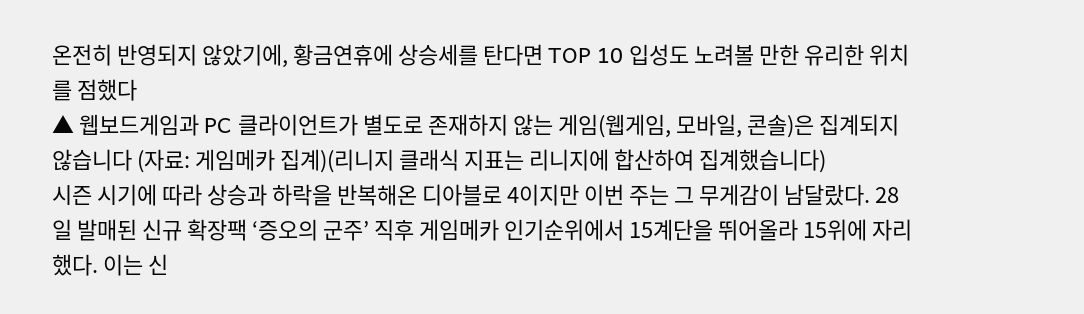온전히 반영되지 않았기에, 황금연휴에 상승세를 탄다면 TOP 10 입성도 노려볼 만한 유리한 위치를 점했다
▲ 웹보드게임과 PC 클라이언트가 별도로 존재하지 않는 게임(웹게임, 모바일, 콘솔)은 집계되지 않습니다 (자료: 게임메카 집계)(리니지 클래식 지표는 리니지에 합산하여 집계했습니다)
시즌 시기에 따라 상승과 하락을 반복해온 디아블로 4이지만 이번 주는 그 무게감이 남달랐다. 28일 발매된 신규 확장팩 ‘증오의 군주’ 직후 게임메카 인기순위에서 15계단을 뛰어올라 15위에 자리했다. 이는 신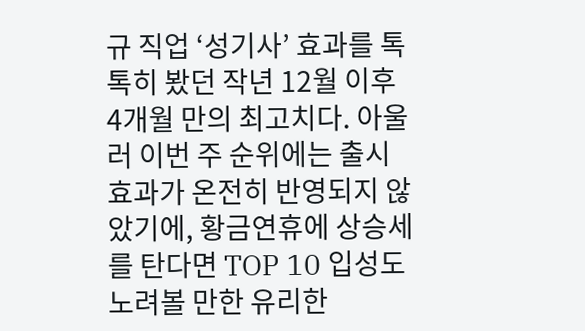규 직업 ‘성기사’ 효과를 톡톡히 봤던 작년 12월 이후 4개월 만의 최고치다. 아울러 이번 주 순위에는 출시 효과가 온전히 반영되지 않았기에, 황금연휴에 상승세를 탄다면 TOP 10 입성도 노려볼 만한 유리한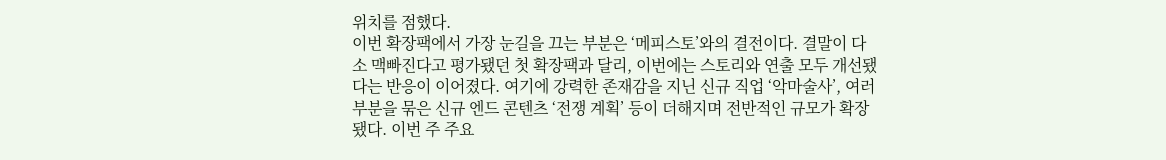위치를 점했다.
이번 확장팩에서 가장 눈길을 끄는 부분은 ‘메피스토’와의 결전이다. 결말이 다소 맥빠진다고 평가됐던 첫 확장팩과 달리, 이번에는 스토리와 연출 모두 개선됐다는 반응이 이어졌다. 여기에 강력한 존재감을 지닌 신규 직업 ‘악마술사’, 여러 부분을 묶은 신규 엔드 콘텐츠 ‘전쟁 계획’ 등이 더해지며 전반적인 규모가 확장됐다. 이번 주 주요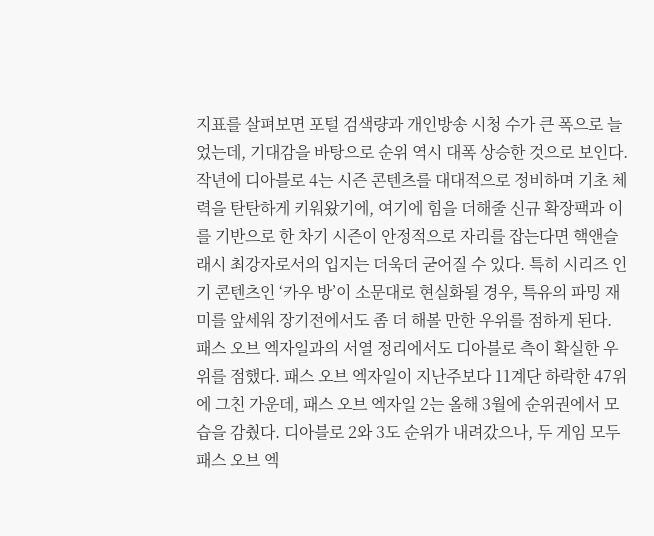지표를 살펴보면 포털 검색량과 개인방송 시청 수가 큰 폭으로 늘었는데, 기대감을 바탕으로 순위 역시 대폭 상승한 것으로 보인다.
작년에 디아블로 4는 시즌 콘텐츠를 대대적으로 정비하며 기초 체력을 탄탄하게 키워왔기에, 여기에 힘을 더해줄 신규 확장팩과 이를 기반으로 한 차기 시즌이 안정적으로 자리를 잡는다면 핵앤슬래시 최강자로서의 입지는 더욱더 굳어질 수 있다. 특히 시리즈 인기 콘텐츠인 ‘카우 방’이 소문대로 현실화될 경우, 특유의 파밍 재미를 앞세워 장기전에서도 좀 더 해볼 만한 우위를 점하게 된다.
패스 오브 엑자일과의 서열 정리에서도 디아블로 측이 확실한 우위를 점했다. 패스 오브 엑자일이 지난주보다 11계단 하락한 47위에 그친 가운데, 패스 오브 엑자일 2는 올해 3월에 순위권에서 모습을 감췄다. 디아블로 2와 3도 순위가 내려갔으나, 두 게임 모두 패스 오브 엑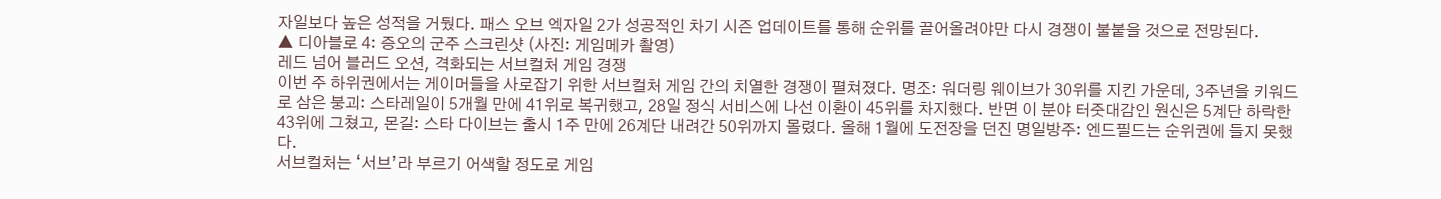자일보다 높은 성적을 거뒀다. 패스 오브 엑자일 2가 성공적인 차기 시즌 업데이트를 통해 순위를 끌어올려야만 다시 경쟁이 불붙을 것으로 전망된다.
▲ 디아블로 4: 증오의 군주 스크린샷 (사진: 게임메카 촬영)
레드 넘어 블러드 오션, 격화되는 서브컬처 게임 경쟁
이번 주 하위권에서는 게이머들을 사로잡기 위한 서브컬처 게임 간의 치열한 경쟁이 펼쳐졌다. 명조: 워더링 웨이브가 30위를 지킨 가운데, 3주년을 키워드로 삼은 붕괴: 스타레일이 5개월 만에 41위로 복귀했고, 28일 정식 서비스에 나선 이환이 45위를 차지했다. 반면 이 분야 터줏대감인 원신은 5계단 하락한 43위에 그쳤고, 몬길: 스타 다이브는 출시 1주 만에 26계단 내려간 50위까지 몰렸다. 올해 1월에 도전장을 던진 명일방주: 엔드필드는 순위권에 들지 못했다.
서브컬처는 ‘서브’라 부르기 어색할 정도로 게임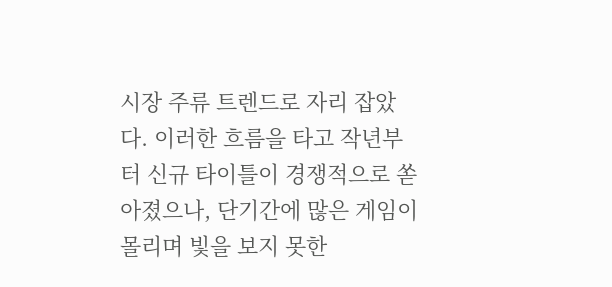시장 주류 트렌드로 자리 잡았다. 이러한 흐름을 타고 작년부터 신규 타이틀이 경쟁적으로 쏟아졌으나, 단기간에 많은 게임이 몰리며 빛을 보지 못한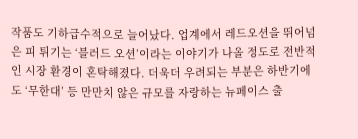작품도 기하급수적으로 늘어났다. 업계에서 레드오션을 뛰어넘은 피 튀기는 ‘블러드 오션’이라는 이야기가 나올 정도로 전반적인 시장 환경이 혼탁해졌다. 더욱더 우려되는 부분은 하반기에도 ‘무한대’ 등 만만치 않은 규모를 자랑하는 뉴페이스 출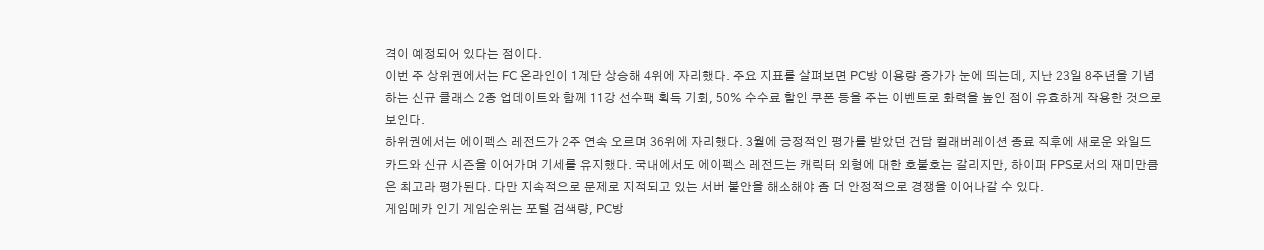격이 예정되어 있다는 점이다.
이번 주 상위권에서는 FC 온라인이 1계단 상승해 4위에 자리했다. 주요 지표를 살펴보면 PC방 이용량 증가가 눈에 띄는데, 지난 23일 8주년을 기념하는 신규 클래스 2종 업데이트와 함께 11강 선수팩 획득 기회, 50% 수수료 할인 쿠폰 등을 주는 이벤트로 화력을 높인 점이 유효하게 작용한 것으로 보인다.
하위권에서는 에이펙스 레전드가 2주 연속 오르며 36위에 자리했다. 3월에 긍정적인 평가를 받았던 건담 컬래버레이션 종료 직후에 새로운 와일드 카드와 신규 시즌을 이어가며 기세를 유지했다. 국내에서도 에이펙스 레전드는 캐릭터 외형에 대한 호불호는 갈리지만, 하이퍼 FPS로서의 재미만큼은 최고라 평가된다. 다만 지속적으로 문제로 지적되고 있는 서버 불안을 해소해야 좀 더 안정적으로 경쟁을 이어나갈 수 있다.
게임메카 인기 게임순위는 포털 검색량, PC방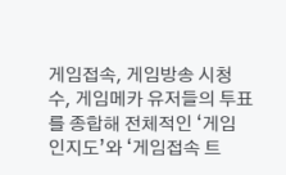게임접속, 게임방송 시청 수, 게임메카 유저들의 투표를 종합해 전체적인 ‘게임 인지도’와 ‘게임접속 트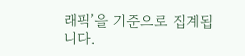래픽’을 기준으로 집계됩니다.